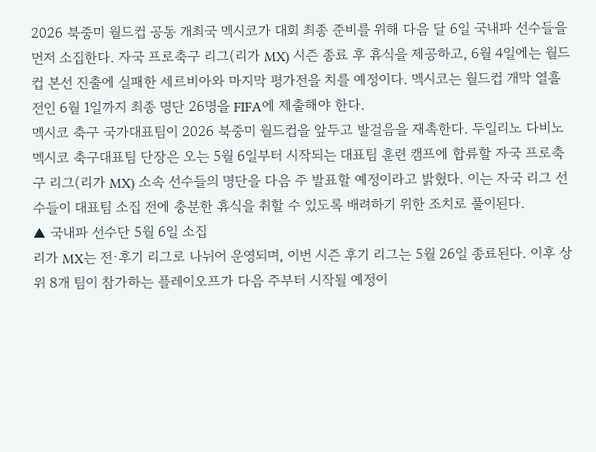2026 북중미 월드컵 공동 개최국 멕시코가 대회 최종 준비를 위해 다음 달 6일 국내파 선수들을 먼저 소집한다. 자국 프로축구 리그(리가 MX) 시즌 종료 후 휴식을 제공하고, 6월 4일에는 월드컵 본선 진출에 실패한 세르비아와 마지막 평가전을 치를 예정이다. 멕시코는 월드컵 개막 열흘 전인 6월 1일까지 최종 명단 26명을 FIFA에 제출해야 한다.
멕시코 축구 국가대표팀이 2026 북중미 월드컵을 앞두고 발걸음을 재촉한다. 두일리노 다비노 멕시코 축구대표팀 단장은 오는 5월 6일부터 시작되는 대표팀 훈련 캠프에 합류할 자국 프로축구 리그(리가 MX) 소속 선수들의 명단을 다음 주 발표할 예정이라고 밝혔다. 이는 자국 리그 선수들이 대표팀 소집 전에 충분한 휴식을 취할 수 있도록 배려하기 위한 조치로 풀이된다.
▲ 국내파 선수단 5월 6일 소집
리가 MX는 전·후기 리그로 나뉘어 운영되며, 이번 시즌 후기 리그는 5월 26일 종료된다. 이후 상위 8개 팀이 참가하는 플레이오프가 다음 주부터 시작될 예정이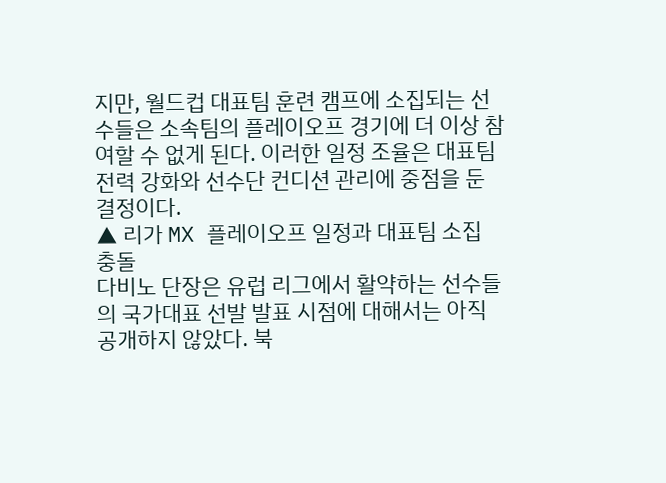지만, 월드컵 대표팀 훈련 캠프에 소집되는 선수들은 소속팀의 플레이오프 경기에 더 이상 참여할 수 없게 된다. 이러한 일정 조율은 대표팀 전력 강화와 선수단 컨디션 관리에 중점을 둔 결정이다.
▲ 리가 MX 플레이오프 일정과 대표팀 소집 충돌
다비노 단장은 유럽 리그에서 활약하는 선수들의 국가대표 선발 발표 시점에 대해서는 아직 공개하지 않았다. 북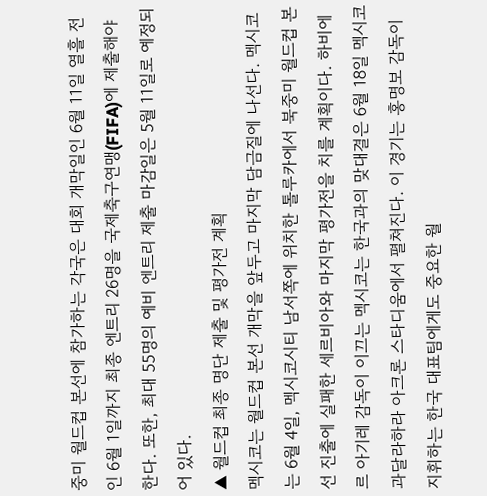중미 월드컵 본선에 참가하는 각국은 대회 개막일인 6월 11일 열흘 전인 6월 1일까지 최종 엔트리 26명을 국제축구연맹(FIFA)에 제출해야 한다. 또한, 최대 55명의 예비 엔트리 제출 마감일은 5월 11일로 예정되어 있다.
▲ 월드컵 최종 명단 제출 및 평가전 계획
멕시코는 월드컵 본선 개막을 앞두고 마지막 담금질에 나선다. 멕시코는 6월 4일, 멕시코시티 남서쪽에 위치한 톨루카에서 북중미 월드컵 본선 진출에 실패한 세르비아와 마지막 평가전을 치를 계획이다. 하비에르 아기레 감독이 이끄는 멕시코는 한국과의 맞대결은 6월 18일 멕시코 과달라하라 아크론 스타디움에서 펼쳐진다. 이 경기는 홍명보 감독이 지휘하는 한국 대표팀에게도 중요한 월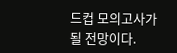드컵 모의고사가 될 전망이다.